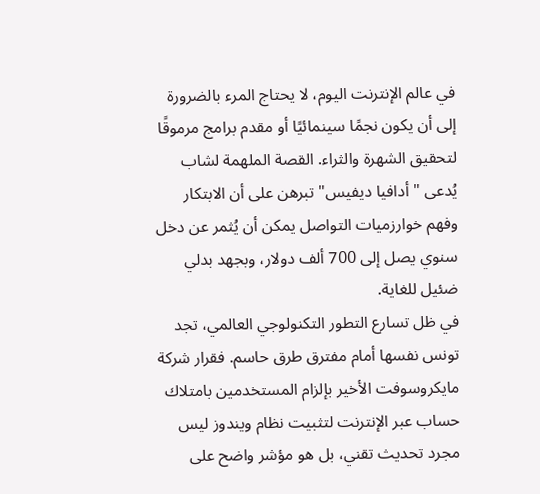في عالم الإنترنت اليوم، لا يحتاج المرء بالضرورة إلى أن يكون نجمًا سينمائيًا أو مقدم برامج مرموقًا لتحقيق الشهرة والثراء. القصة الملهمة لشاب يُدعى "أدافيا ديفيس" تبرهن على أن الابتكار وفهم خوارزميات التواصل يمكن أن يُثمر عن دخل سنوي يصل إلى 700 ألف دولار، وبجهد بدلي ضئيل للغاية.
في ظل تسارع التطور التكنولوجي العالمي، تجد تونس نفسها أمام مفترق طرق حاسم. فقرار شركة مايكروسوفت الأخير بإلزام المستخدمين بامتلاك حساب عبر الإنترنت لتثبيت نظام ويندوز ليس مجرد تحديث تقني، بل هو مؤشر واضح على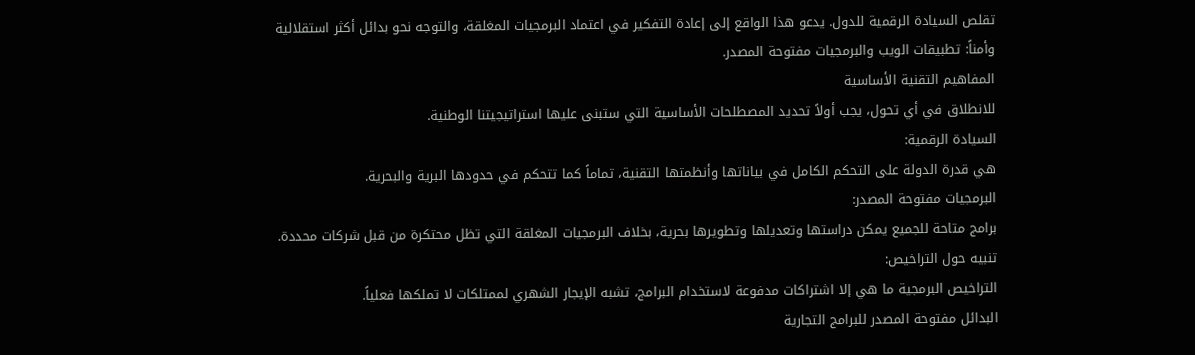تقلص السيادة الرقمية للدول. يدعو هذا الواقع إلى إعادة التفكير في اعتماد البرمجيات المغلقة، والتوجه نحو بدائل أكثر استقلالية وأمناً: تطبيقات الويب والبرمجيات مفتوحة المصدر.
المفاهيم التقنية الأساسية
للانطلاق في أي تحول، يجب أولاً تحديد المصطلحات الأساسية التي ستبنى عليها استراتيجيتنا الوطنية.
السيادة الرقمية:
هي قدرة الدولة على التحكم الكامل في بياناتها وأنظمتها التقنية، تماماً كما تتحكم في حدودها البرية والبحرية.
البرمجيات مفتوحة المصدر:
برامج متاحة للجميع يمكن دراستها وتعديلها وتطويرها بحرية، بخلاف البرمجيات المغلقة التي تظل محتكرة من قبل شركات محددة.
تنبيه حول التراخيص:
التراخيص البرمجية ما هي إلا اشتراكات مدفوعة لاستخدام البرامج، تشبه الإيجار الشهري لممتلكات لا تملكها فعلياً.
البدائل مفتوحة المصدر للبرامج التجارية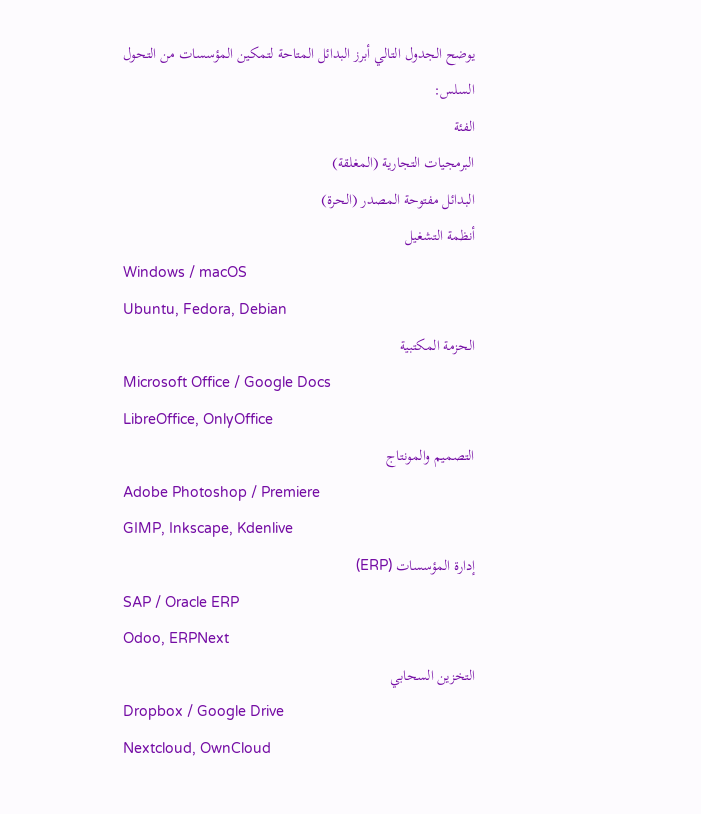يوضح الجدول التالي أبرز البدائل المتاحة لتمكين المؤسسات من التحول السلس:
الفئة
البرمجيات التجارية (المغلقة)
البدائل مفتوحة المصدر (الحرة)
أنظمة التشغيل
Windows / macOS
Ubuntu, Fedora, Debian
الحزمة المكتبية
Microsoft Office / Google Docs
LibreOffice, OnlyOffice
التصميم والمونتاج
Adobe Photoshop / Premiere
GIMP, Inkscape, Kdenlive
إدارة المؤسسات (ERP)
SAP / Oracle ERP
Odoo, ERPNext
التخزين السحابي
Dropbox / Google Drive
Nextcloud, OwnCloud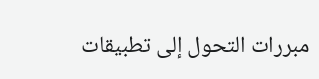مبررات التحول إلى تطبيقات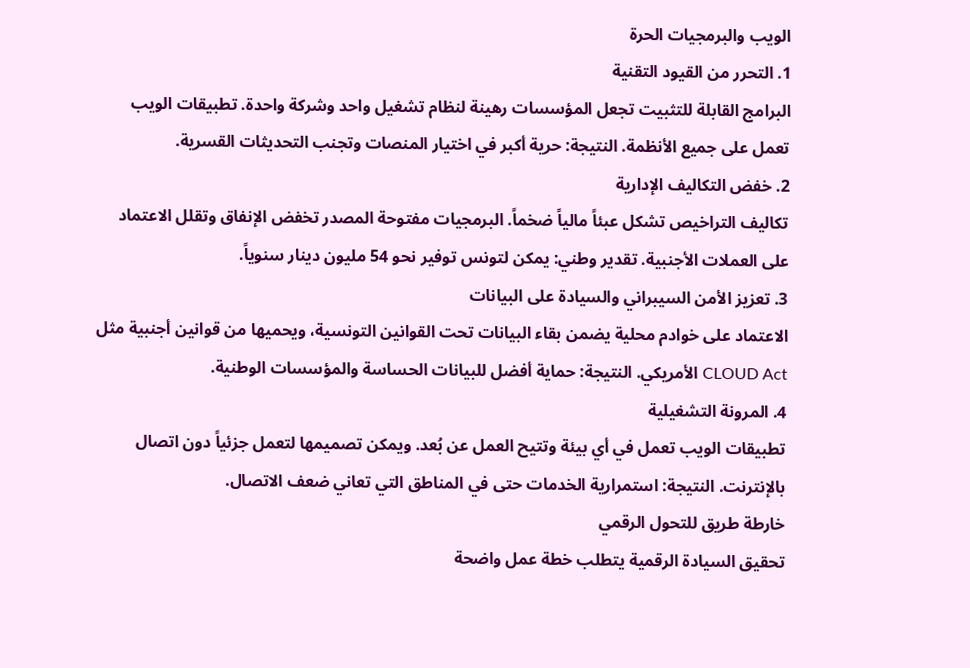الويب والبرمجيات الحرة
1. التحرر من القيود التقنية
البرامج القابلة للتثبيت تجعل المؤسسات رهينة لنظام تشغيل واحد وشركة واحدة. تطبيقات الويب تعمل على جميع الأنظمة. النتيجة: حرية أكبر في اختيار المنصات وتجنب التحديثات القسرية.
2. خفض التكاليف الإدارية
تكاليف التراخيص تشكل عبئاً مالياً ضخماً. البرمجيات مفتوحة المصدر تخفض الإنفاق وتقلل الاعتماد على العملات الأجنبية. تقدير وطني: يمكن لتونس توفير نحو 54 مليون دينار سنوياً.
3. تعزيز الأمن السيبراني والسيادة على البيانات
الاعتماد على خوادم محلية يضمن بقاء البيانات تحت القوانين التونسية، ويحميها من قوانين أجنبية مثل CLOUD Act الأمريكي. النتيجة: حماية أفضل للبيانات الحساسة والمؤسسات الوطنية.
4. المرونة التشغيلية
تطبيقات الويب تعمل في أي بيئة وتتيح العمل عن بُعد. ويمكن تصميمها لتعمل جزئياً دون اتصال بالإنترنت. النتيجة: استمرارية الخدمات حتى في المناطق التي تعاني ضعف الاتصال.
خارطة طريق للتحول الرقمي
تحقيق السيادة الرقمية يتطلب خطة عمل واضحة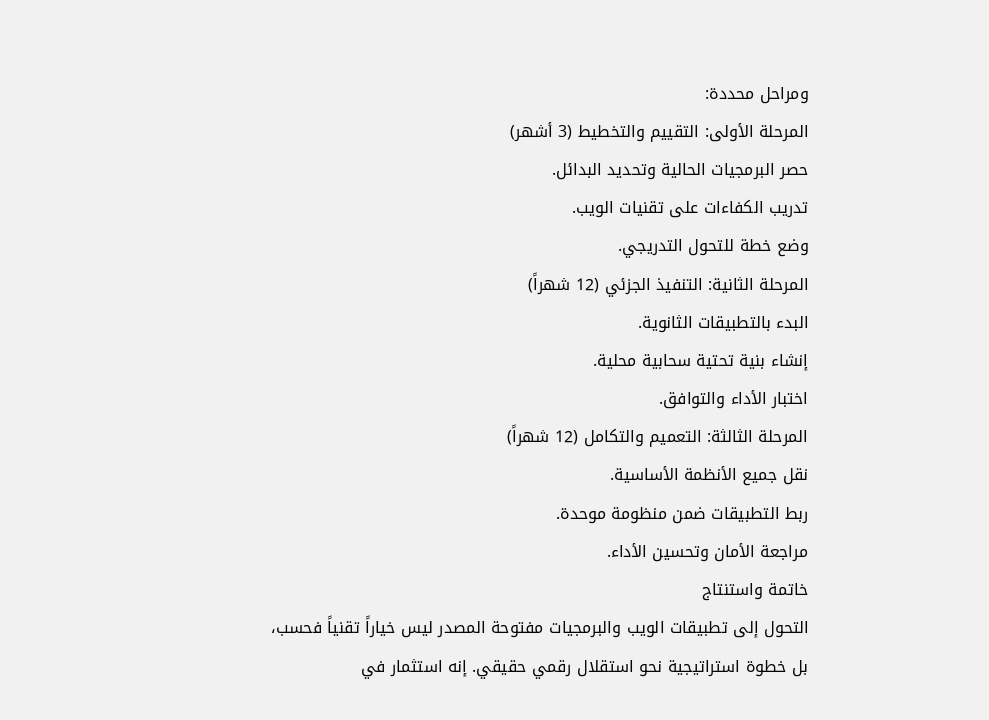ومراحل محددة:
المرحلة الأولى: التقييم والتخطيط (3 أشهر)
حصر البرمجيات الحالية وتحديد البدائل.
تدريب الكفاءات على تقنيات الويب.
وضع خطة للتحول التدريجي.
المرحلة الثانية: التنفيذ الجزئي (12 شهراً)
البدء بالتطبيقات الثانوية.
إنشاء بنية تحتية سحابية محلية.
اختبار الأداء والتوافق.
المرحلة الثالثة: التعميم والتكامل (12 شهراً)
نقل جميع الأنظمة الأساسية.
ربط التطبيقات ضمن منظومة موحدة.
مراجعة الأمان وتحسين الأداء.
خاتمة واستنتاج
التحول إلى تطبيقات الويب والبرمجيات مفتوحة المصدر ليس خياراً تقنياً فحسب، بل خطوة استراتيجية نحو استقلال رقمي حقيقي. إنه استثمار في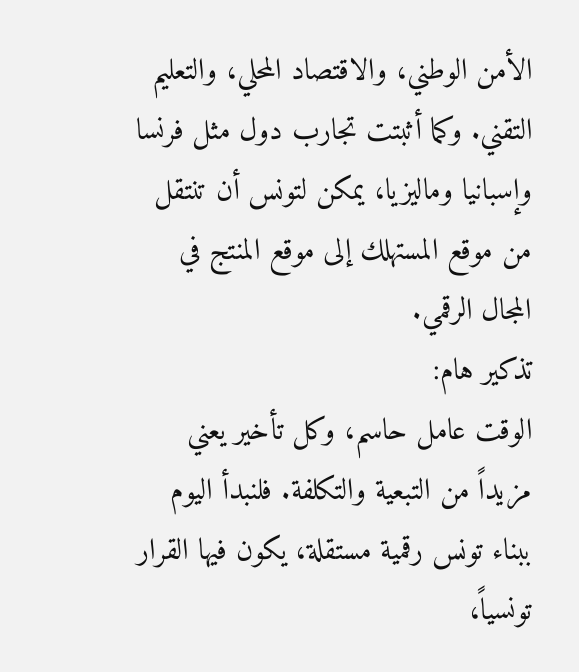الأمن الوطني، والاقتصاد المحلي، والتعليم التقني. وكما أثبتت تجارب دول مثل فرنسا وإسبانيا وماليزيا، يمكن لتونس أن تنتقل من موقع المستهلك إلى موقع المنتج في المجال الرقمي.
تذكير هام:
الوقت عامل حاسم، وكل تأخير يعني مزيداً من التبعية والتكلفة. فلنبدأ اليوم ببناء تونس رقمية مستقلة، يكون فيها القرار تونسياً،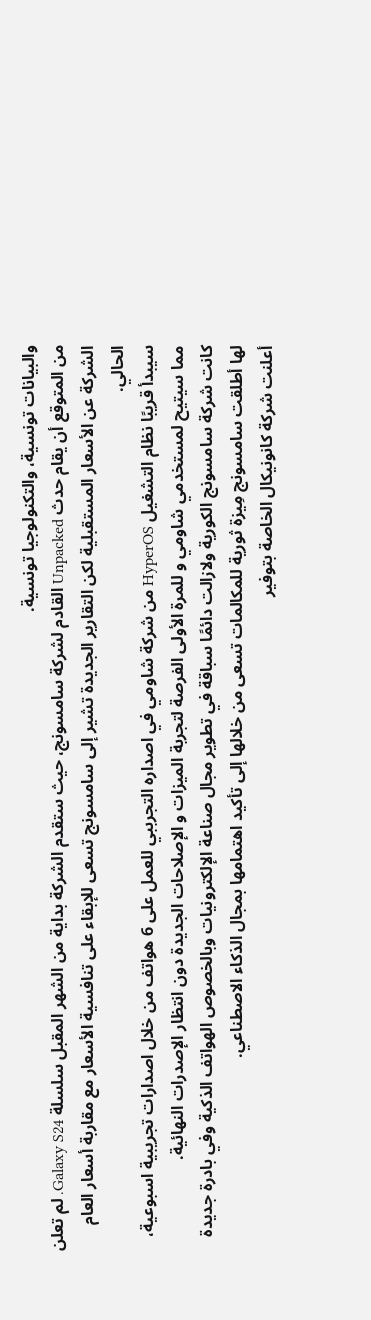والبيانات تونسية، والتكنولوجيا تونسية.
من المتوقع أن يقام حدث Unpacked القادم لشركة سامسونج، حيث ستقدم الشركة بداية من الشهر المقبل سلسلة Galaxy S24. لم تعلن الشركة عن الأسعار المستقبلية لكن التقارير الجديدة تشير إلى سامسونج تسعى للإبقاء على تنافسية الأسعار مع مقاربة أسعار العام الحالي.
سيبدأ قريبًا نظام التشغيل HyperOS من شركة شاومي في اصداره التجرببي للعمل على 6 هواتف من خلال اصدارات تجريبية اسبوعية، مما سيتيح لمستخدمي شاومي و للمرة الأولى الفرصة لتجربة الميزات و الإصلاحات الجديدة دون انتظار الإصدرات النهائية.
كانت شركة سامسونج الكورية ولازالت دائمًا سباقة في تطوير مجال صناعة الإلكترونيات وبالخصوص الهواتف الذكية وفي بادرة جديدة لها أطلقت سامسونج مِيزة ثورية للمكالمات تسعى من خلالها إلى تأكيد اهتمامها بمجال الذكاء الاصطناعي.
أعلنت شركة كانونيكال الخاصة بتوفير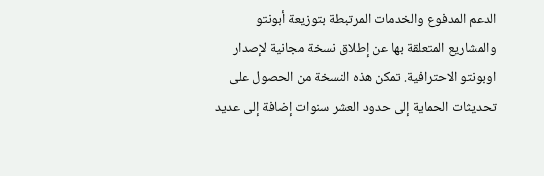الدعم المدفوع والخدمات المرتبطة بتوزيعة أبونتو والمشاريع المتعلقة بها عن إطلاق نسخة مجانية لإصدار اوبونتو الاحترافية. تمكن هذه النسخة من الحصول على تحديثات الحماية إلى حدود العشر سنوات إضافة إلى عديد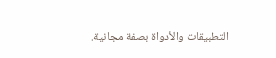التطبيقات والأدواة بصفة مجانية.